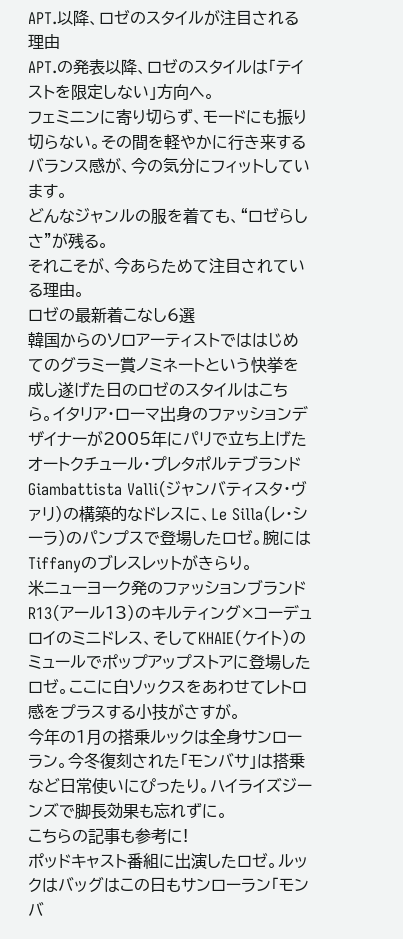APT.以降、ロゼのスタイルが注目される理由
APT.の発表以降、ロゼのスタイルは「テイストを限定しない」方向へ。
フェミニンに寄り切らず、モードにも振り切らない。その間を軽やかに行き来するバランス感が、今の気分にフィットしています。
どんなジャンルの服を着ても、“ロゼらしさ”が残る。
それこそが、今あらためて注目されている理由。
ロゼの最新着こなし6選
韓国からのソロアーティストでははじめてのグラミー賞ノミネートという快挙を成し遂げた日のロゼのスタイルはこちら。イタリア・ローマ出身のファッションデザイナーが2005年にパリで立ち上げたオートクチュール・プレタポルテブランドGiambattista Valli(ジャンバティスタ・ヴァリ)の構築的なドレスに、Le Silla(レ・シーラ)のパンプスで登場したロゼ。腕にはTiffanyのブレスレットがきらり。
米ニューヨーク発のファッションブランドR13(アール13)のキルティング×コーデュロイのミニドレス、そしてKHAIE(ケイト)のミュールでポップアップストアに登場したロゼ。ここに白ソックスをあわせてレトロ感をプラスする小技がさすが。
今年の1月の搭乗ルックは全身サンローラン。今冬復刻された「モンバサ」は搭乗など日常使いにぴったり。ハイライズジーンズで脚長効果も忘れずに。
こちらの記事も参考に!
ポッドキャスト番組に出演したロゼ。ルックはバッグはこの日もサンローラン「モンバ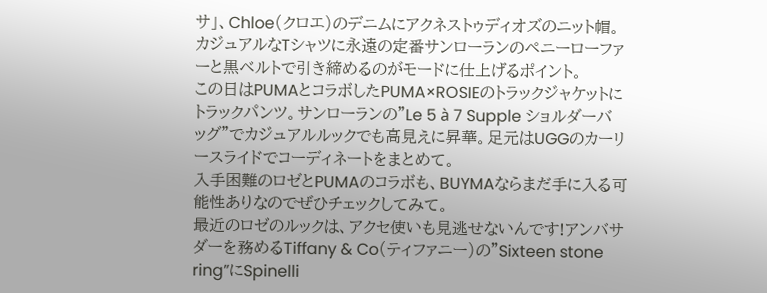サ」、Chloe(クロエ)のデニムにアクネストゥディオズのニット帽。カジュアルなTシャツに永遠の定番サンローランのペニーローファーと黒ベルトで引き締めるのがモードに仕上げるポイント。
この日はPUMAとコラボしたPUMA×ROSIEのトラックジャケットにトラックパンツ。サンローランの”Le 5 à 7 Supple ショルダーバッグ”でカジュアルルックでも高見えに昇華。足元はUGGのカーリースライドでコーディネートをまとめて。
入手困難のロゼとPUMAのコラボも、BUYMAならまだ手に入る可能性ありなのでぜひチェックしてみて。
最近のロゼのルックは、アクセ使いも見逃せないんです!アンバサダーを務めるTiffany & Co(ティファニー)の”Sixteen stone ring”にSpinelli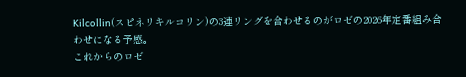Kilcollin(スピネリキルコリン)の3連リングを合わせるのがロゼの2026年定番組み合わせになる予感。
これからのロゼ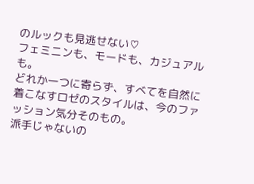のルックも見逃せない♡
フェミニンも、モードも、カジュアルも。
どれか一つに寄らず、すべてを自然に着こなすロゼのスタイルは、今のファッション気分そのもの。
派手じゃないの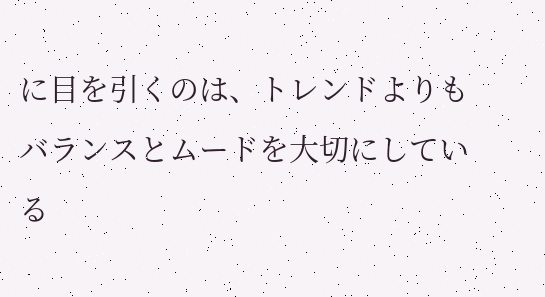に目を引くのは、トレンドよりもバランスとムードを大切にしている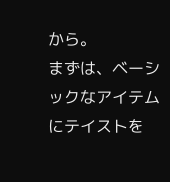から。
まずは、ベーシックなアイテムにテイストを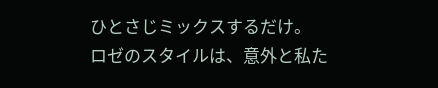ひとさじミックスするだけ。
ロゼのスタイルは、意外と私た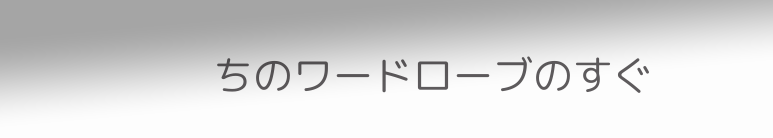ちのワードローブのすぐ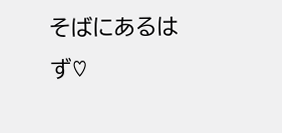そばにあるはず♡